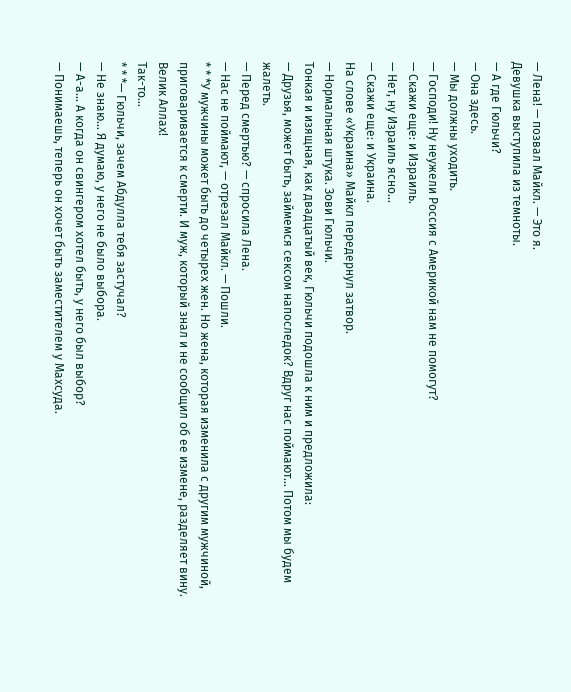— Лена! — позвал Майкл. — Это я.
Девушка выступила из темноты.
— А где Гюльчи?
— Она здесь.
— Мы должны уходить.
— Господи! Ну неужели Россия с Америкой нам не помогут?
— Скажи еще: и Израиль.
— Нет, ну Израиль ясно…
— Скажи еще: и Украина.
На слове «Украина» Майкл передернул затвор.
— Нормальная штука. Зови Гюльчи.
Тонкая и изящная, как двадцатый век, Гюльчи подошла к ним и предложила:
— Друзья, может быть, займемся сексом напоследок? Вдруг нас поймают… Потом мы будем жалеть.
— Перед смертью? — спросила Лена.
— Нас не поймают, — отрезал Майкл. — Пошли.
* * *У мужчины может быть до четырех жен. Но жена, которая изменила с другим мужчиной, приговаривается к смерти. И муж, который знал и не сообщил об ее измене, разделяет вину.
Велик Аллах!
Так-то…
* * *— Гюльчи, зачем Абдулла тебя застучал?
— Не знаю… Я думаю, у него не было выбора.
— А-а… А когда он свингером хотел быть, у него был выбор?
— Понимаешь, теперь он хочет быть заместителем у Махсуда.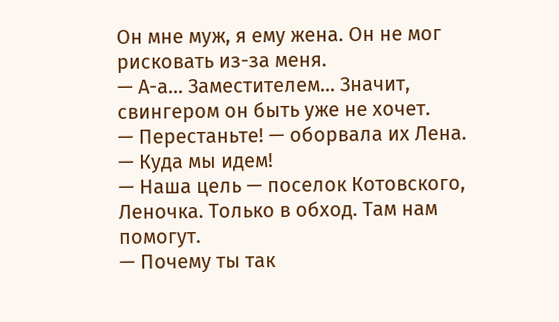Он мне муж, я ему жена. Он не мог рисковать из-за меня.
— А-а… Заместителем… Значит, свингером он быть уже не хочет.
— Перестаньте! — оборвала их Лена. — Куда мы идем!
— Наша цель — поселок Котовского, Леночка. Только в обход. Там нам помогут.
— Почему ты так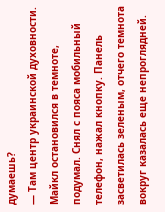думаешь?
— Там центр украинской духовности.
Майкл остановился в темноте, подумал. Снял с пояса мобильный телефон, нажал кнопку. Панель засветилась зеленым, отчего темнота вокруг казалась еще непроглядней.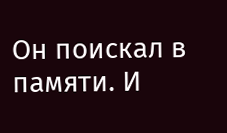Он поискал в памяти. И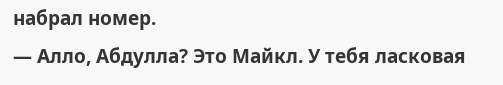набрал номер.
— Алло, Абдулла? Это Майкл. У тебя ласковая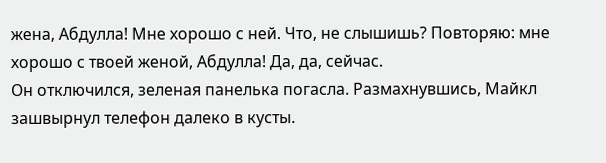жена, Абдулла! Мне хорошо с ней. Что, не слышишь? Повторяю: мне хорошо с твоей женой, Абдулла! Да, да, сейчас.
Он отключился, зеленая панелька погасла. Размахнувшись, Майкл зашвырнул телефон далеко в кусты.